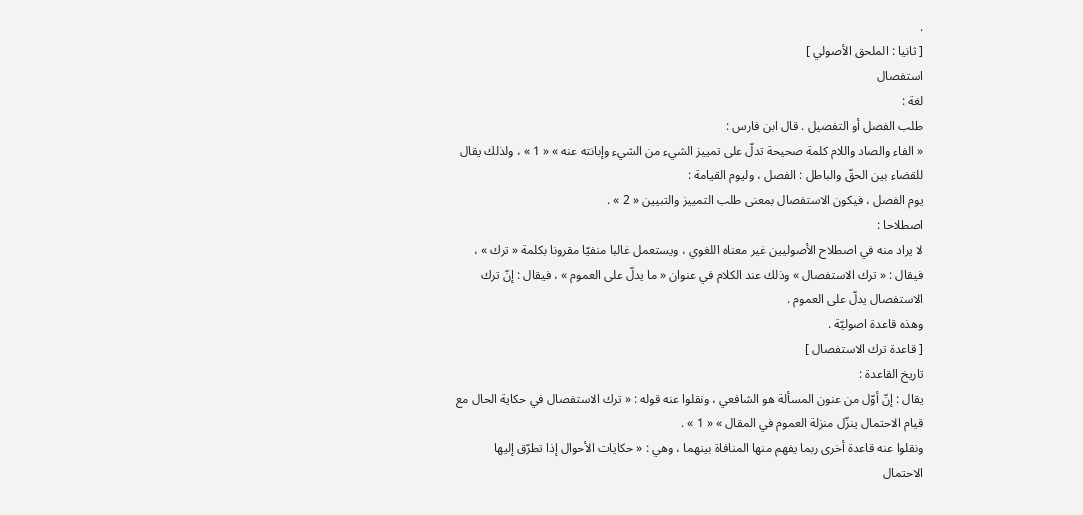.
[ ثانيا : الملحق الأصولي ]
استفصال
لغة :
طلب الفصل أو التفصيل . قال ابن فارس :
« الفاء والصاد واللام كلمة صحيحة تدلّ على تمييز الشيء من الشيء وإبانته عنه » « 1 » ، ولذلك يقال للقضاء بين الحقّ والباطل : الفصل ، وليوم القيامة :
يوم الفصل ، فيكون الاستفصال بمعنى طلب التمييز والتبيين « 2 » .
اصطلاحا :
لا يراد منه في اصطلاح الأصوليين غير معناه اللغوي ، ويستعمل غالبا منفيّا مقرونا بكلمة « ترك » ، فيقال : « ترك الاستفصال » وذلك عند الكلام في عنوان « ما يدلّ على العموم » ، فيقال : إنّ ترك الاستفصال يدلّ على العموم .
وهذه قاعدة اصوليّة .
[ قاعدة ترك الاستفصال ]
تاريخ القاعدة :
يقال : إنّ أوّل من عنون المسألة هو الشافعي ، ونقلوا عنه قوله : « ترك الاستفصال في حكاية الحال مع قيام الاحتمال ينزّل منزلة العموم في المقال » « 1 » .
ونقلوا عنه قاعدة أخرى ربما يفهم منها المنافاة بينهما ، وهي : « حكايات الأحوال إذا تطرّق إليها الاحتمال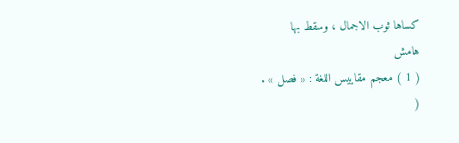كساها ثوب الاجمال ، وسقط بها
هامش
( 1 ) معجم مقاييس اللغة : « فصل » .
(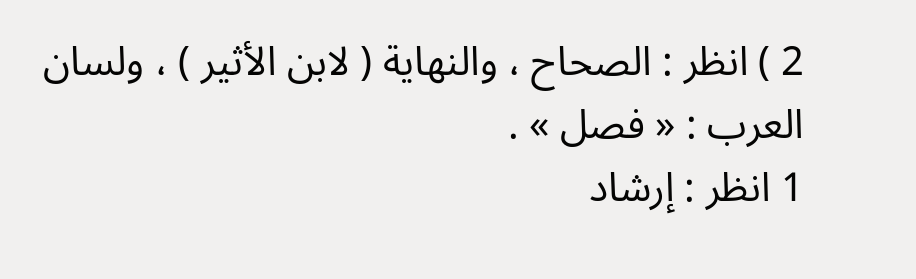2 ) انظر : الصحاح ، والنهاية ( لابن الأثير ) ، ولسان العرب : « فصل » .
1 انظر : إرشاد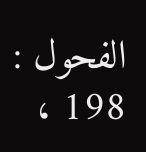الفحول : 198 ،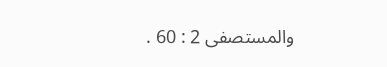والمستصفى 2 : 60 .